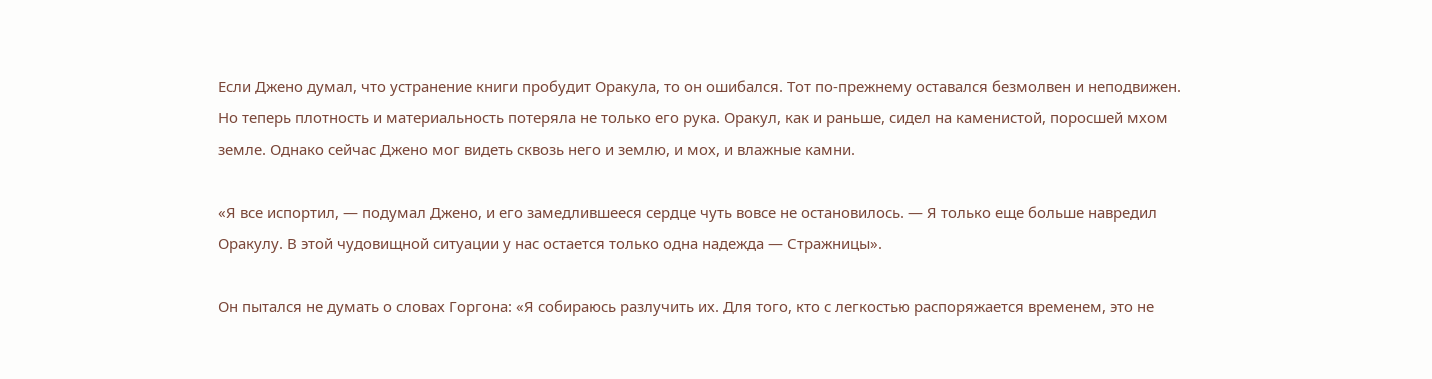Если Джено думал, что устранение книги пробудит Оракула, то он ошибался. Тот по-прежнему оставался безмолвен и неподвижен. Но теперь плотность и материальность потеряла не только его рука. Оракул, как и раньше, сидел на каменистой, поросшей мхом земле. Однако сейчас Джено мог видеть сквозь него и землю, и мох, и влажные камни.

«Я все испортил, — подумал Джено, и его замедлившееся сердце чуть вовсе не остановилось. — Я только еще больше навредил Оракулу. В этой чудовищной ситуации у нас остается только одна надежда — Стражницы».

Он пытался не думать о словах Горгона: «Я собираюсь разлучить их. Для того, кто с легкостью распоряжается временем, это не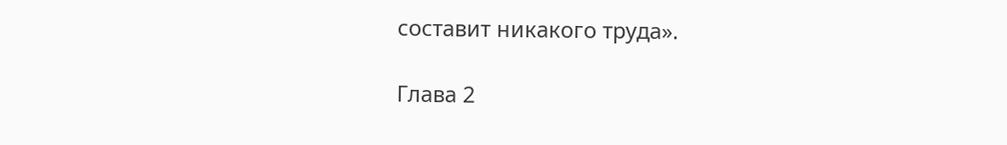составит никакого труда».

Глава 2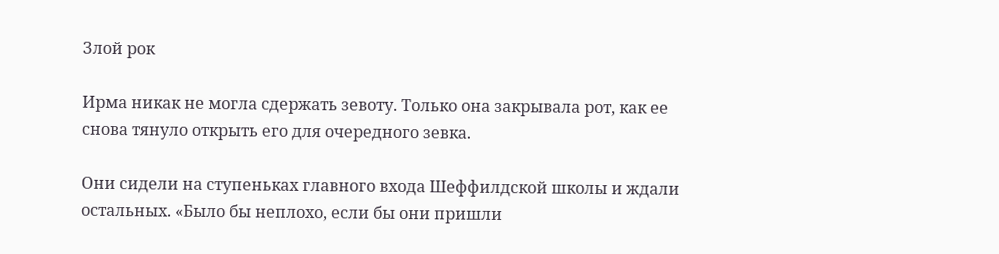Злой рок

Ирма никак не могла сдержать зевоту. Только она закрывала рот, как ее снова тянуло открыть его для очередного зевка.

Они сидели на ступеньках главного входа Шеффилдской школы и ждали остальных. «Было бы неплохо, если бы они пришли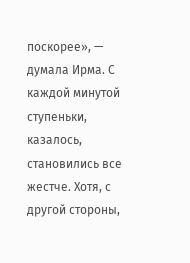поскорее», — думала Ирма. С каждой минутой ступеньки, казалось, становились все жестче. Хотя, с другой стороны,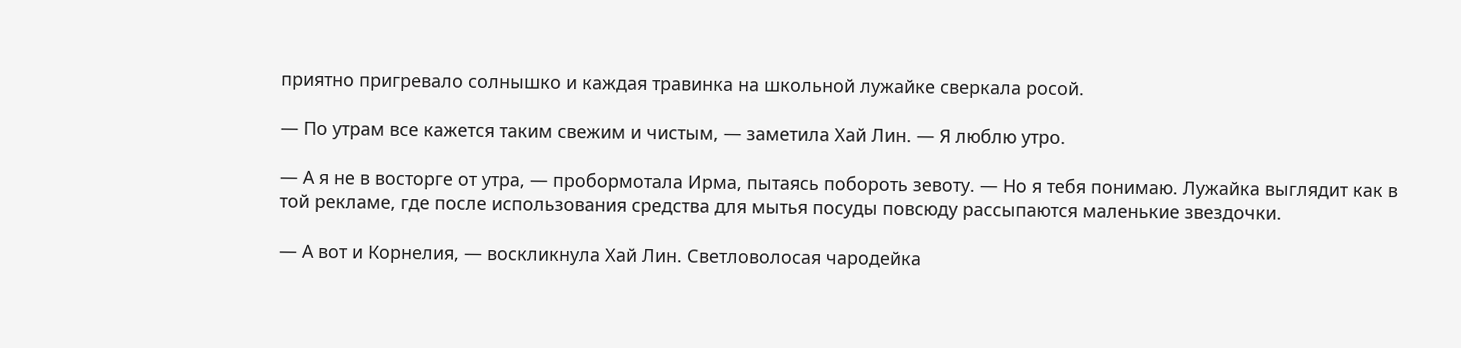приятно пригревало солнышко и каждая травинка на школьной лужайке сверкала росой.

— По утрам все кажется таким свежим и чистым, — заметила Хай Лин. — Я люблю утро.

— А я не в восторге от утра, — пробормотала Ирма, пытаясь побороть зевоту. — Но я тебя понимаю. Лужайка выглядит как в той рекламе, где после использования средства для мытья посуды повсюду рассыпаются маленькие звездочки.

— А вот и Корнелия, — воскликнула Хай Лин. Светловолосая чародейка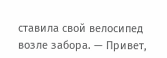ставила свой велосипед возле забора. — Привет,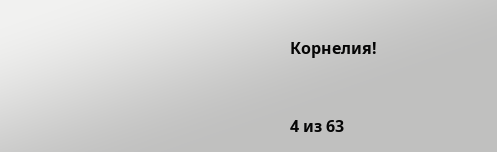Корнелия!



4 из 63